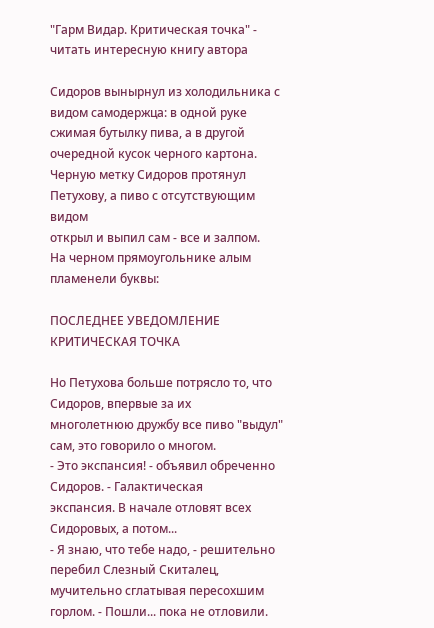"Гарм Видар. Критическая точка" - читать интересную книгу автора

Сидоров вынырнул из холодильника с видом самодержца: в одной руке
сжимая бутылку пива, а в другой очередной кусок черного картона.
Черную метку Сидоров протянул Петухову, а пиво с отсутствующим видом
открыл и выпил сам - все и залпом.
На черном прямоугольнике алым пламенели буквы:

ПОСЛЕДНЕЕ УВЕДОМЛЕНИЕ КРИТИЧЕСКАЯ ТОЧКА

Но Петухова больше потрясло то, что Сидоров, впервые за их
многолетнюю дружбу все пиво "выдул" сам, это говорило о многом.
- Это экспансия! - объявил обреченно Сидоров. - Галактическая
экспансия. В начале отловят всех Сидоровых, а потом...
- Я знаю, что тебе надо, - решительно перебил Слезный Скиталец,
мучительно сглатывая пересохшим горлом. - Пошли... пока не отловили.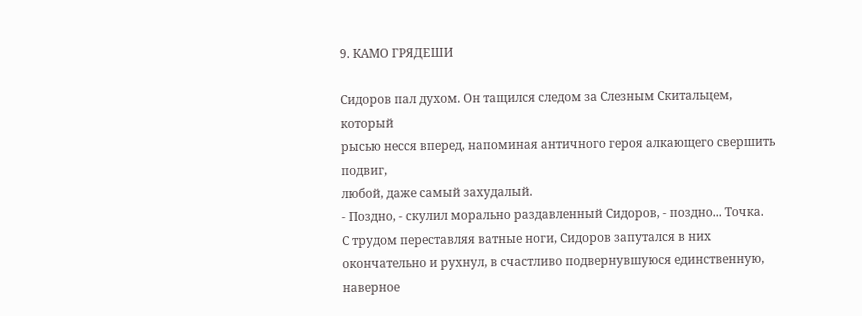9. КАМО ГРЯДЕШИ

Сидоров пал духом. Он тащился следом за Слезным Скитальцем, который
рысью несся вперед, напоминая античного героя алкающего свершить подвиг,
любой, даже самый захудалый.
- Поздно, - скулил морально раздавленный Сидоров, - поздно... Точка.
С трудом переставляя ватные ноги, Сидоров запутался в них
окончательно и рухнул, в счастливо подвернувшуюся единственную, наверное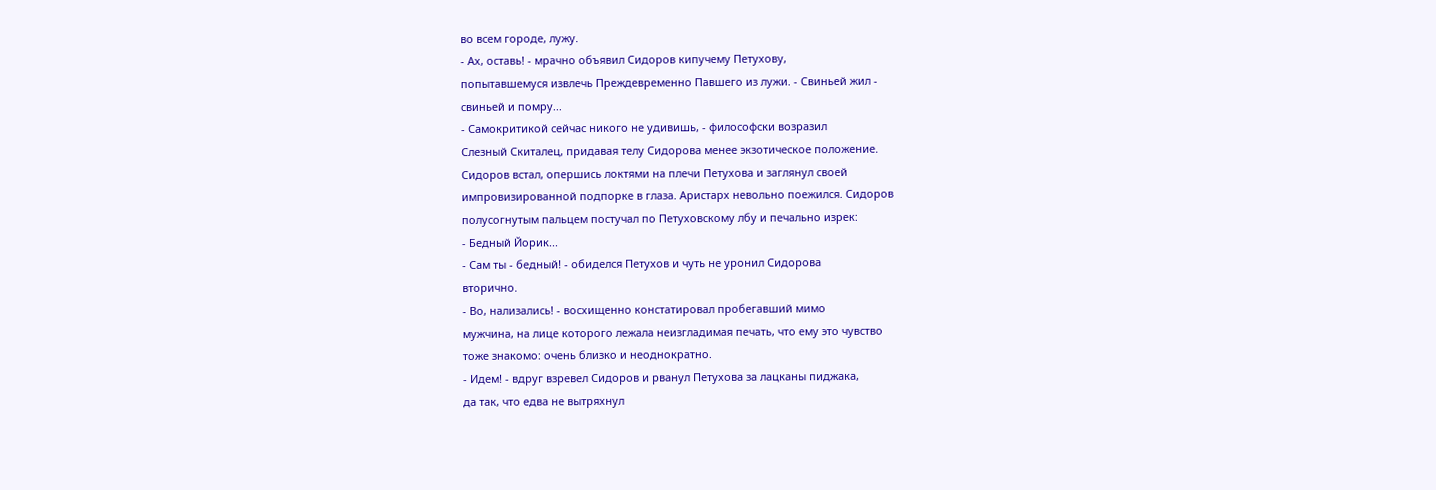во всем городе, лужу.
- Ах, оставь! - мрачно объявил Сидоров кипучему Петухову,
попытавшемуся извлечь Преждевременно Павшего из лужи. - Свиньей жил -
свиньей и помру...
- Самокритикой сейчас никого не удивишь, - философски возразил
Слезный Скиталец, придавая телу Сидорова менее экзотическое положение.
Сидоров встал, опершись локтями на плечи Петухова и заглянул своей
импровизированной подпорке в глаза. Аристарх невольно поежился. Сидоров
полусогнутым пальцем постучал по Петуховскому лбу и печально изрек:
- Бедный Йорик...
- Сам ты - бедный! - обиделся Петухов и чуть не уронил Сидорова
вторично.
- Во, нализались! - восхищенно констатировал пробегавший мимо
мужчина, на лице которого лежала неизгладимая печать, что ему это чувство
тоже знакомо: очень близко и неоднократно.
- Идем! - вдруг взревел Сидоров и рванул Петухова за лацканы пиджака,
да так, что едва не вытряхнул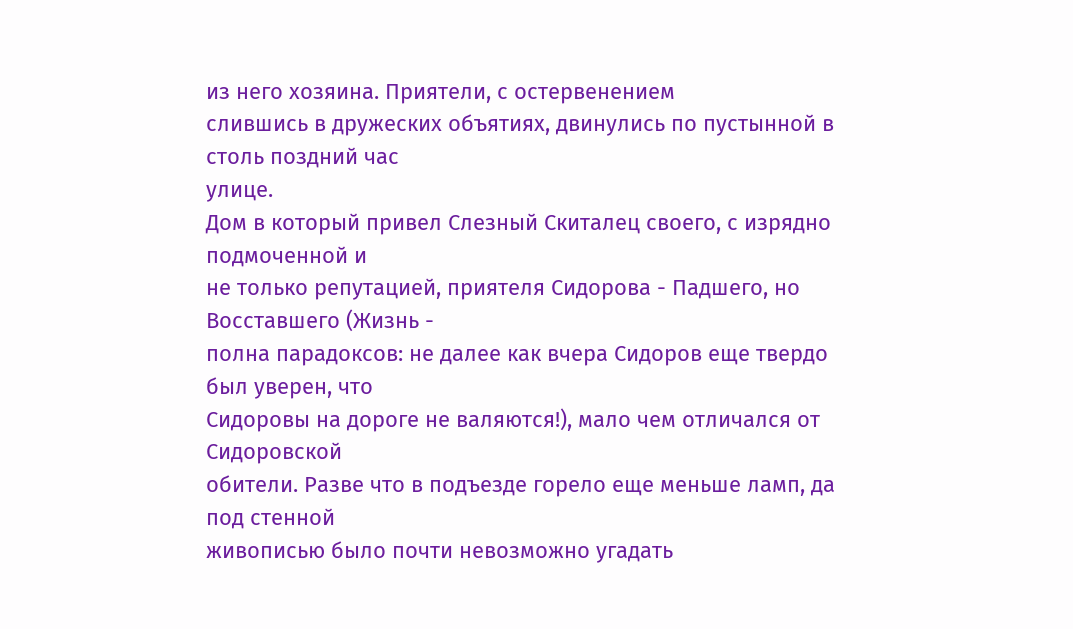из него хозяина. Приятели, с остервенением
слившись в дружеских объятиях, двинулись по пустынной в столь поздний час
улице.
Дом в который привел Слезный Скиталец своего, с изрядно подмоченной и
не только репутацией, приятеля Сидорова - Падшего, но Восставшего (Жизнь -
полна парадоксов: не далее как вчера Сидоров еще твердо был уверен, что
Сидоровы на дороге не валяются!), мало чем отличался от Сидоровской
обители. Разве что в подъезде горело еще меньше ламп, да под стенной
живописью было почти невозможно угадать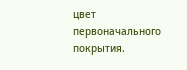цвет первоначального покрытия.